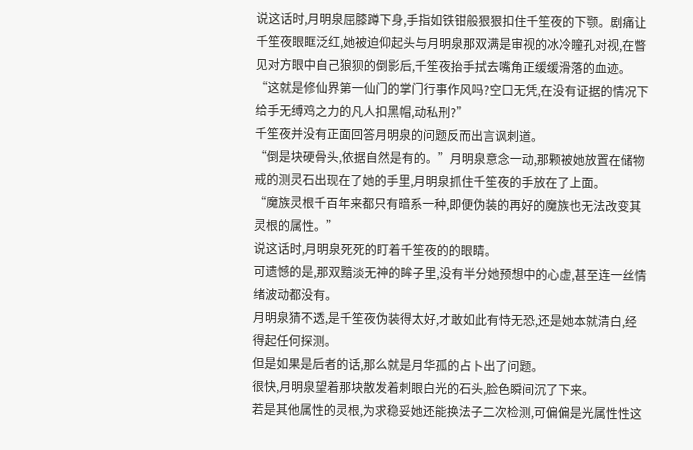说这话时,月明泉屈膝蹲下身,手指如铁钳般狠狠扣住千笙夜的下颚。剧痛让千笙夜眼眶泛红,她被迫仰起头与月明泉那双满是审视的冰冷瞳孔对视,在瞥见对方眼中自己狼狈的倒影后,千笙夜抬手拭去嘴角正缓缓滑落的血迹。
“这就是修仙界第一仙门的掌门行事作风吗?空口无凭,在没有证据的情况下给手无缚鸡之力的凡人扣黑帽,动私刑?”
千笙夜并没有正面回答月明泉的问题反而出言讽刺道。
“倒是块硬骨头,依据自然是有的。”月明泉意念一动,那颗被她放置在储物戒的测灵石出现在了她的手里,月明泉抓住千笙夜的手放在了上面。
“魔族灵根千百年来都只有暗系一种,即便伪装的再好的魔族也无法改变其灵根的属性。”
说这话时,月明泉死死的盯着千笙夜的的眼睛。
可遗憾的是,那双黯淡无神的眸子里,没有半分她预想中的心虚,甚至连一丝情绪波动都没有。
月明泉猜不透,是千笙夜伪装得太好,才敢如此有恃无恐,还是她本就清白,经得起任何探测。
但是如果是后者的话,那么就是月华孤的占卜出了问题。
很快,月明泉望着那块散发着刺眼白光的石头,脸色瞬间沉了下来。
若是其他属性的灵根,为求稳妥她还能换法子二次检测,可偏偏是光属性性这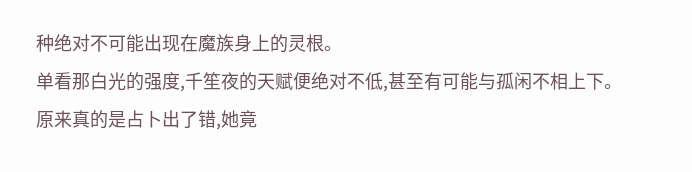种绝对不可能出现在魔族身上的灵根。
单看那白光的强度,千笙夜的天赋便绝对不低,甚至有可能与孤闲不相上下。
原来真的是占卜出了错,她竟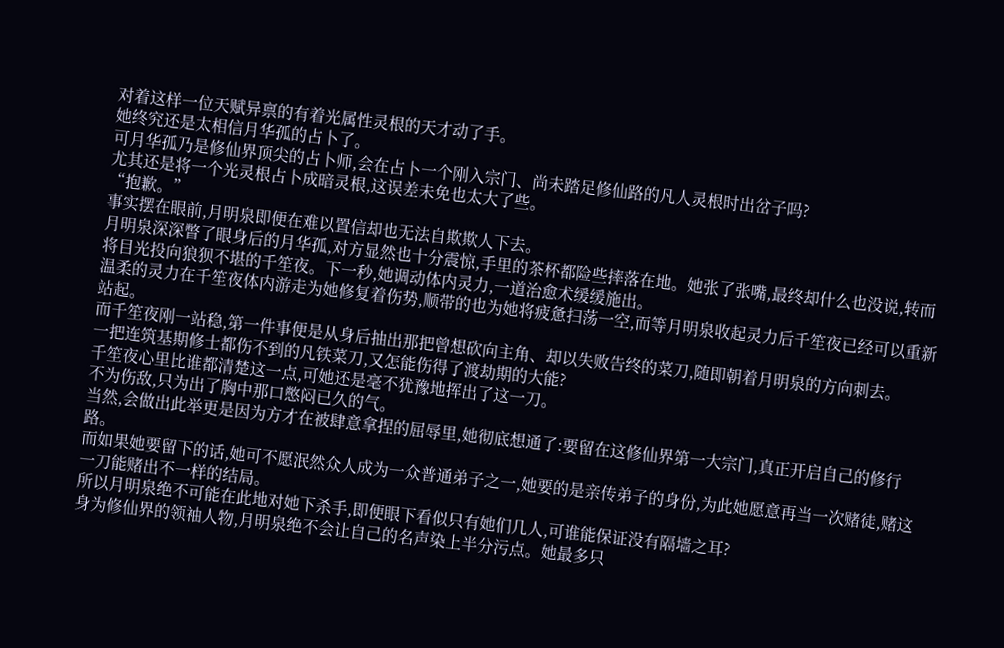对着这样一位天赋异禀的有着光属性灵根的天才动了手。
她终究还是太相信月华孤的占卜了。
可月华孤乃是修仙界顶尖的占卜师,会在占卜一个刚入宗门、尚未踏足修仙路的凡人灵根时出岔子吗?
尤其还是将一个光灵根占卜成暗灵根,这误差未免也太大了些。
“抱歉。”
事实摆在眼前,月明泉即便在难以置信却也无法自欺欺人下去。
月明泉深深瞥了眼身后的月华孤,对方显然也十分震惊,手里的茶杯都险些摔落在地。她张了张嘴,最终却什么也没说,转而将目光投向狼狈不堪的千笙夜。下一秒,她调动体内灵力,一道治愈术缓缓施出。
温柔的灵力在千笙夜体内游走为她修复着伤势,顺带的也为她将疲惫扫荡一空,而等月明泉收起灵力后千笙夜已经可以重新站起。
而千笙夜刚一站稳,第一件事便是从身后抽出那把曾想砍向主角、却以失败告终的菜刀,随即朝着月明泉的方向刺去。
一把连筑基期修士都伤不到的凡铁菜刀,又怎能伤得了渡劫期的大能?
千笙夜心里比谁都清楚这一点,可她还是毫不犹豫地挥出了这一刀。
不为伤敌,只为出了胸中那口憋闷已久的气。
当然,会做出此举更是因为方才在被肆意拿捏的屈辱里,她彻底想通了:要留在这修仙界第一大宗门,真正开启自己的修行路。
而如果她要留下的话,她可不愿泯然众人成为一众普通弟子之一,她要的是亲传弟子的身份,为此她愿意再当一次赌徒,赌这一刀能赌出不一样的结局。
所以月明泉绝不可能在此地对她下杀手,即便眼下看似只有她们几人,可谁能保证没有隔墙之耳?
身为修仙界的领袖人物,月明泉绝不会让自己的名声染上半分污点。她最多只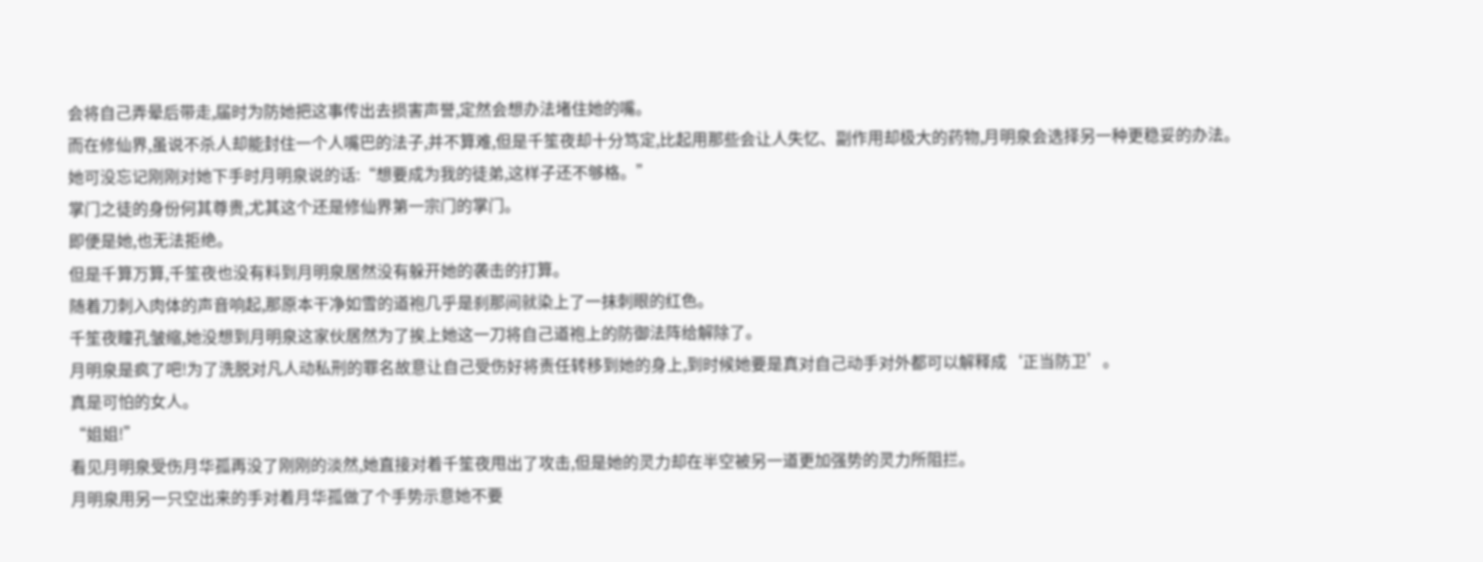会将自己弄晕后带走,届时为防她把这事传出去损害声誉,定然会想办法堵住她的嘴。
而在修仙界,虽说不杀人却能封住一个人嘴巴的法子,并不算难,但是千笙夜却十分笃定,比起用那些会让人失忆、副作用却极大的药物,月明泉会选择另一种更稳妥的办法。
她可没忘记刚刚对她下手时月明泉说的话:“想要成为我的徒弟,这样子还不够格。”
掌门之徒的身份何其尊贵,尤其这个还是修仙界第一宗门的掌门。
即便是她,也无法拒绝。
但是千算万算,千笙夜也没有料到月明泉居然没有躲开她的袭击的打算。
随着刀刺入肉体的声音响起,那原本干净如雪的道袍几乎是刹那间就染上了一抹刺眼的红色。
千笙夜瞳孔皱缩,她没想到月明泉这家伙居然为了挨上她这一刀将自己道袍上的防御法阵给解除了。
月明泉是疯了吧!为了洗脱对凡人动私刑的罪名故意让自己受伤好将责任转移到她的身上,到时候她要是真对自己动手对外都可以解释成‘正当防卫’。
真是可怕的女人。
“姐姐!”
看见月明泉受伤月华孤再没了刚刚的淡然,她直接对着千笙夜甩出了攻击,但是她的灵力却在半空被另一道更加强势的灵力所阻拦。
月明泉用另一只空出来的手对着月华孤做了个手势示意她不要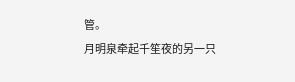管。
月明泉牵起千笙夜的另一只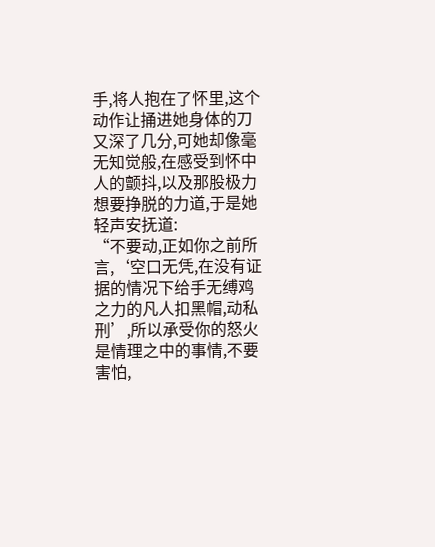手,将人抱在了怀里,这个动作让捅进她身体的刀又深了几分,可她却像毫无知觉般,在感受到怀中人的颤抖,以及那股极力想要挣脱的力道,于是她轻声安抚道:
“不要动,正如你之前所言,‘空口无凭,在没有证据的情况下给手无缚鸡之力的凡人扣黑帽,动私刑’,所以承受你的怒火是情理之中的事情,不要害怕,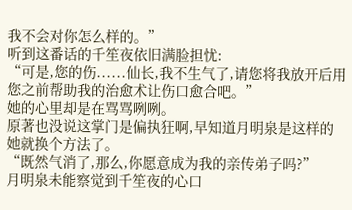我不会对你怎么样的。”
听到这番话的千笙夜依旧满脸担忧:
“可是,您的伤......仙长,我不生气了,请您将我放开后用您之前帮助我的治愈术让伤口愈合吧。”
她的心里却是在骂骂咧咧。
原著也没说这掌门是偏执狂啊,早知道月明泉是这样的她就换个方法了。
“既然气消了,那么,你愿意成为我的亲传弟子吗?”
月明泉未能察觉到千笙夜的心口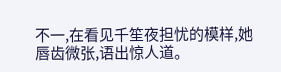不一,在看见千笙夜担忧的模样,她唇齿微张,语出惊人道。